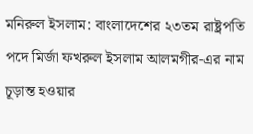মনিরুল ইসলাম: বাংলাদেশের ২৩তম রাষ্ট্রপতি পদে মির্জা ফখরুল ইসলাম আলমগীর-এর নাম চূড়ান্ত হওয়ার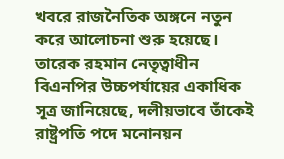খবরে রাজনৈতিক অঙ্গনে নতুন করে আলোচনা শুরু হয়েছে। তারেক রহমান নেতৃত্বাধীন বিএনপির উচ্চপর্যায়ের একাধিক সূত্র জানিয়েছে, দলীয়ভাবে তাঁকেই রাষ্ট্রপতি পদে মনোনয়ন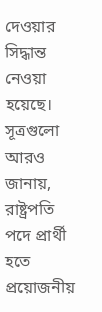দেওয়ার সিদ্ধান্ত নেওয়া হয়েছে।
সূত্রগুলো আরও জানায়, রাষ্ট্রপতি পদে প্রার্থী হতে প্রয়োজনীয়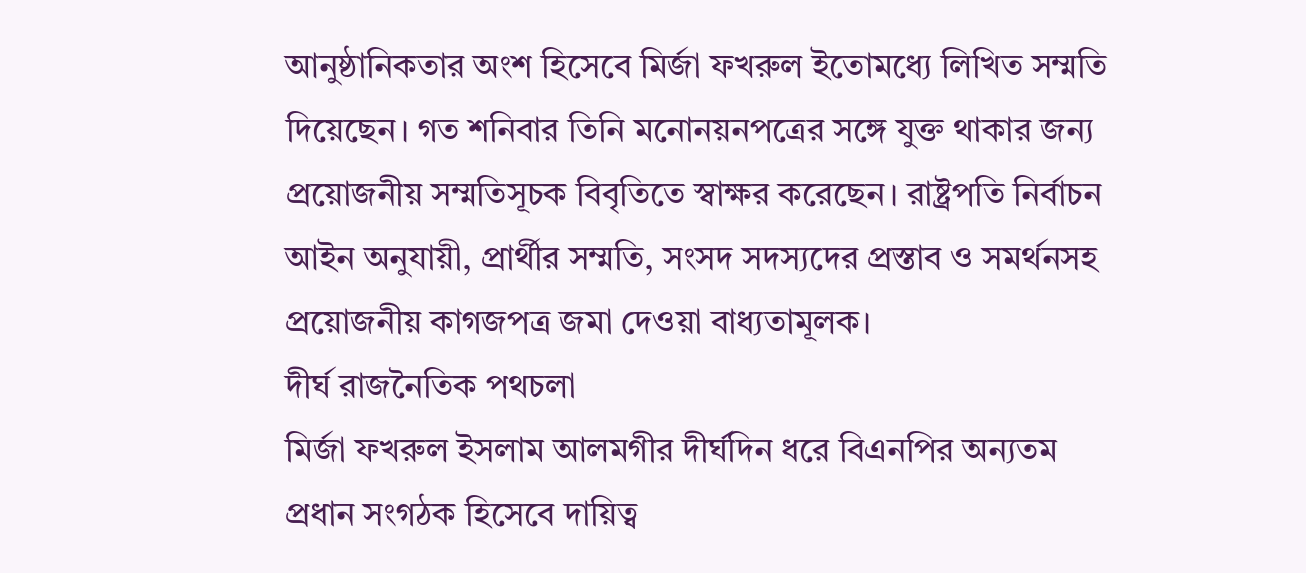আনুষ্ঠানিকতার অংশ হিসেবে মির্জা ফখরুল ইতোমধ্যে লিখিত সম্মতি দিয়েছেন। গত শনিবার তিনি মনোনয়নপত্রের সঙ্গে যুক্ত থাকার জন্য প্রয়োজনীয় সম্মতিসূচক বিবৃতিতে স্বাক্ষর করেছেন। রাষ্ট্রপতি নির্বাচন আইন অনুযায়ী, প্রার্থীর সম্মতি, সংসদ সদস্যদের প্রস্তাব ও সমর্থনসহ প্রয়োজনীয় কাগজপত্র জমা দেওয়া বাধ্যতামূলক।
দীর্ঘ রাজনৈতিক পথচলা
মির্জা ফখরুল ইসলাম আলমগীর দীর্ঘদিন ধরে বিএনপির অন্যতম প্রধান সংগঠক হিসেবে দায়িত্ব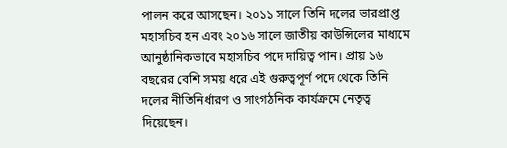পালন করে আসছেন। ২০১১ সালে তিনি দলের ভারপ্রাপ্ত মহাসচিব হন এবং ২০১৬ সালে জাতীয় কাউন্সিলের মাধ্যমে আনুষ্ঠানিকভাবে মহাসচিব পদে দায়িত্ব পান। প্রায় ১৬ বছরের বেশি সময় ধরে এই গুরুত্বপূর্ণ পদে থেকে তিনি দলের নীতিনির্ধারণ ও সাংগঠনিক কার্যক্রমে নেতৃত্ব দিয়েছেন।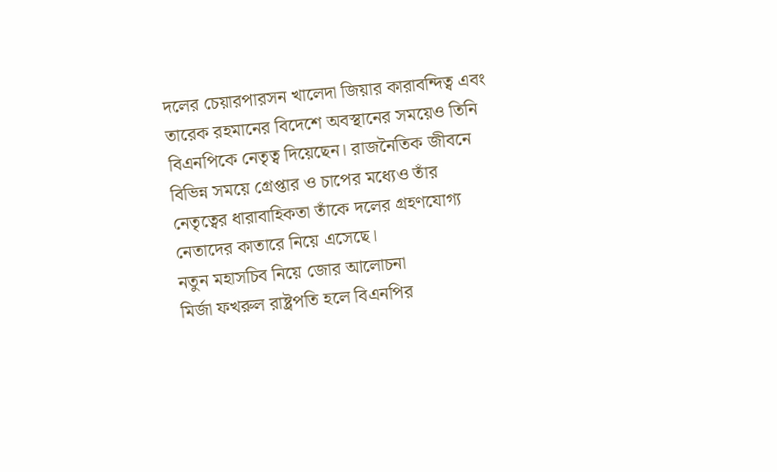দলের চেয়ারপারসন খালেদা জিয়ার কারাবন্দিত্ব এবং তারেক রহমানের বিদেশে অবস্থানের সময়েও তিনি বিএনপিকে নেতৃত্ব দিয়েছেন। রাজনৈতিক জীবনে বিভিন্ন সময়ে গ্রেপ্তার ও চাপের মধ্যেও তাঁর নেতৃত্বের ধারাবাহিকতা তাঁকে দলের গ্রহণযোগ্য নেতাদের কাতারে নিয়ে এসেছে।
নতুন মহাসচিব নিয়ে জোর আলোচনা
মির্জা ফখরুল রাষ্ট্রপতি হলে বিএনপির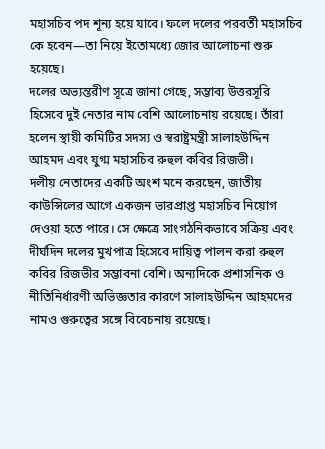মহাসচিব পদ শূন্য হয়ে যাবে। ফলে দলের পরবর্তী মহাসচিব কে হবেন—তা নিয়ে ইতোমধ্যে জোর আলোচনা শুরু হয়েছে।
দলের অভ্যন্তরীণ সূত্রে জানা গেছে, সম্ভাব্য উত্তরসূরি হিসেবে দুই নেতার নাম বেশি আলোচনায় রয়েছে। তাঁরা হলেন স্থায়ী কমিটির সদস্য ও স্বরাষ্ট্রমন্ত্রী সালাহউদ্দিন আহমদ এবং যুগ্ম মহাসচিব রুহুল কবির রিজভী।
দলীয় নেতাদের একটি অংশ মনে করছেন, জাতীয় কাউন্সিলের আগে একজন ভারপ্রাপ্ত মহাসচিব নিয়োগ দেওয়া হতে পারে। সে ক্ষেত্রে সাংগঠনিকভাবে সক্রিয় এবং দীর্ঘদিন দলের মুখপাত্র হিসেবে দায়িত্ব পালন করা রুহুল কবির রিজভীর সম্ভাবনা বেশি। অন্যদিকে প্রশাসনিক ও নীতিনির্ধারণী অভিজ্ঞতার কারণে সালাহউদ্দিন আহমদের নামও গুরুত্বের সঙ্গে বিবেচনায় রয়েছে।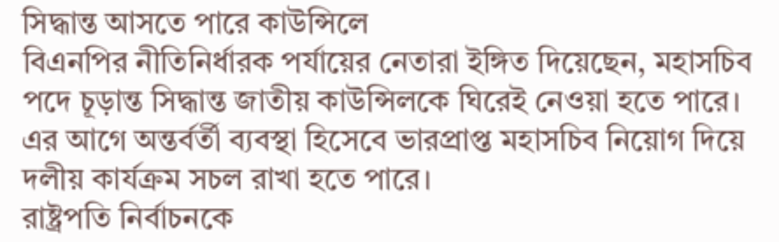সিদ্ধান্ত আসতে পারে কাউন্সিলে
বিএনপির নীতিনির্ধারক পর্যায়ের নেতারা ইঙ্গিত দিয়েছেন, মহাসচিব পদে চূড়ান্ত সিদ্ধান্ত জাতীয় কাউন্সিলকে ঘিরেই নেওয়া হতে পারে। এর আগে অন্তর্বর্তী ব্যবস্থা হিসেবে ভারপ্রাপ্ত মহাসচিব নিয়োগ দিয়ে দলীয় কার্যক্রম সচল রাখা হতে পারে।
রাষ্ট্রপতি নির্বাচনকে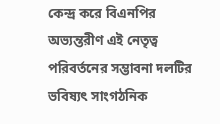কেন্দ্র করে বিএনপির অভ্যন্তরীণ এই নেতৃত্ব পরিবর্তনের সম্ভাবনা দলটির ভবিষ্যৎ সাংগঠনিক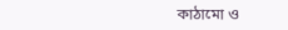কাঠামো ও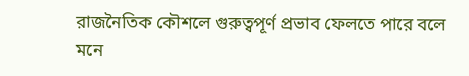রাজনৈতিক কৌশলে গুরুত্বপূর্ণ প্রভাব ফেলতে পারে বলে মনে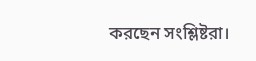করছেন সংশ্লিষ্টরা।